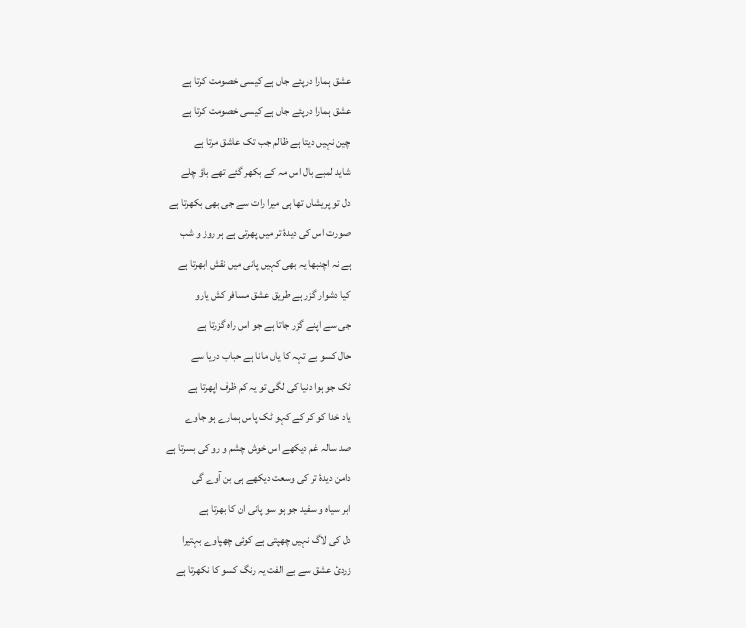عشق ہمارا درپئے جاں ہے کیسی خصومت کرتا ہے
عشق ہمارا درپئے جاں ہے کیسی خصومت کرتا ہے
چین نہیں دیتا ہے ظالم جب تک عاشق مرتا ہے
شاید لمبے بال اس مہ کے بکھر گئے تھے باؤ چلے
دل تو پریشاں تھا ہی میرا رات سے جی بھی بکھرتا ہے
صورت اس کی دیدۂ تر میں پھرتی ہے ہر روز و شب
ہے نہ اچنبھا یہ بھی کہیں پانی میں نقش ابھرتا ہے
کیا دشوار گزر ہے طریق عشق مسافر کش یارو
جی سے اپنے گزر جاتا ہے جو اس راہ گزرتا ہے
حال کسو بے تہہ کا یاں مانا ہے حباب دریا سے
ٹک جو ہوا دنیا کی لگی تو یہ کم ظرف اپھرتا ہے
یاد خدا کو کر کے کہو ٹک پاس ہمارے ہو جاوے
صد سالہ غم دیکھے اس خوش چشم و رو کی بسرتا ہے
دامن دیدۂ تر کی وسعت دیکھے ہی بن آوے گی
ابر سیاہ و سفید جو ہو سو پانی ان کا بھرتا ہے
دل کی لاگ نہیں چھپتی ہے کوئی چھپاوے بہتیرا
زردیٔ عشق سے بے الفت یہ رنگ کسو کا نکھرتا ہے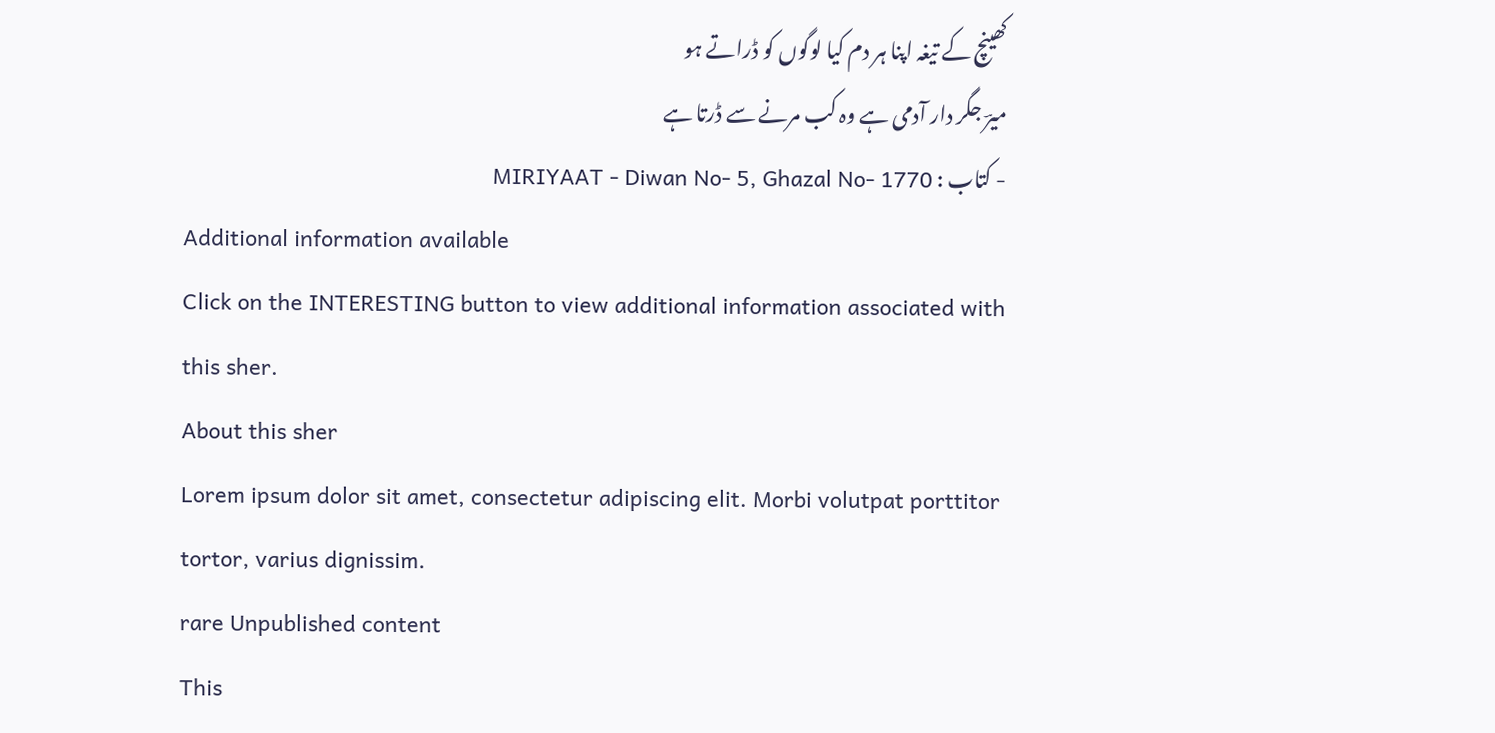کھینچ کے تیغہ اپنا ہر دم کیا لوگوں کو ڈراتے ہو
میرؔ جگر دار آدمی ہے وہ کب مرنے سے ڈرتا ہے
- کتاب : MIRIYAAT - Diwan No- 5, Ghazal No- 1770
Additional information available
Click on the INTERESTING button to view additional information associated with this sher.
About this sher
Lorem ipsum dolor sit amet, consectetur adipiscing elit. Morbi volutpat porttitor tortor, varius dignissim.
rare Unpublished content
This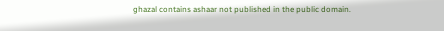ghazal contains ashaar not published in the public domain.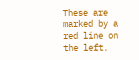These are marked by a red line on the left.